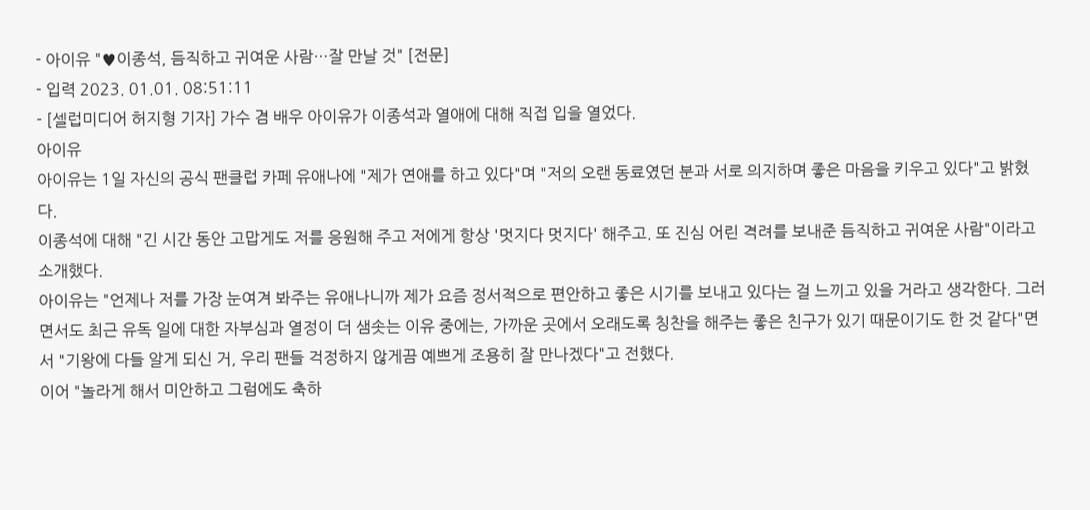- 아이유 "♥이종석, 듬직하고 귀여운 사람…잘 만날 것" [전문]
- 입력 2023. 01.01. 08:51:11
- [셀럽미디어 허지형 기자] 가수 겸 배우 아이유가 이종석과 열애에 대해 직접 입을 열었다.
아이유
아이유는 1일 자신의 공식 팬클럽 카페 유애나에 "제가 연애를 하고 있다"며 "저의 오랜 동료였던 분과 서로 의지하며 좋은 마음을 키우고 있다"고 밝혔다.
이종석에 대해 "긴 시간 동안 고맙게도 저를 응원해 주고 저에게 항상 '멋지다 멋지다' 해주고. 또 진심 어린 격려를 보내준 듬직하고 귀여운 사람"이라고 소개했다.
아이유는 "언제나 저를 가장 눈여겨 봐주는 유애나니까 제가 요즘 정서적으로 편안하고 좋은 시기를 보내고 있다는 걸 느끼고 있을 거라고 생각한다. 그러면서도 최근 유독 일에 대한 자부심과 열정이 더 샘솟는 이유 중에는, 가까운 곳에서 오래도록 칭찬을 해주는 좋은 친구가 있기 때문이기도 한 것 같다"면서 "기왕에 다들 알게 되신 거, 우리 팬들 걱정하지 않게끔 예쁘게 조용히 잘 만나겠다"고 전했다.
이어 "놀라게 해서 미안하고 그럼에도 축하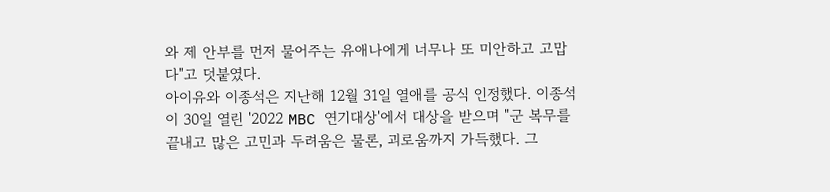와 제 안부를 먼저 물어주는 유애나에게 너무나 또 미안하고 고맙다"고 덧붙였다.
아이유와 이종석은 지난해 12월 31일 열애를 공식 인정했다. 이종석이 30일 열린 '2022 MBC 연기대상'에서 대상을 받으며 "군 복무를 끝내고 많은 고민과 두려움은 물론, 괴로움까지 가득했다. 그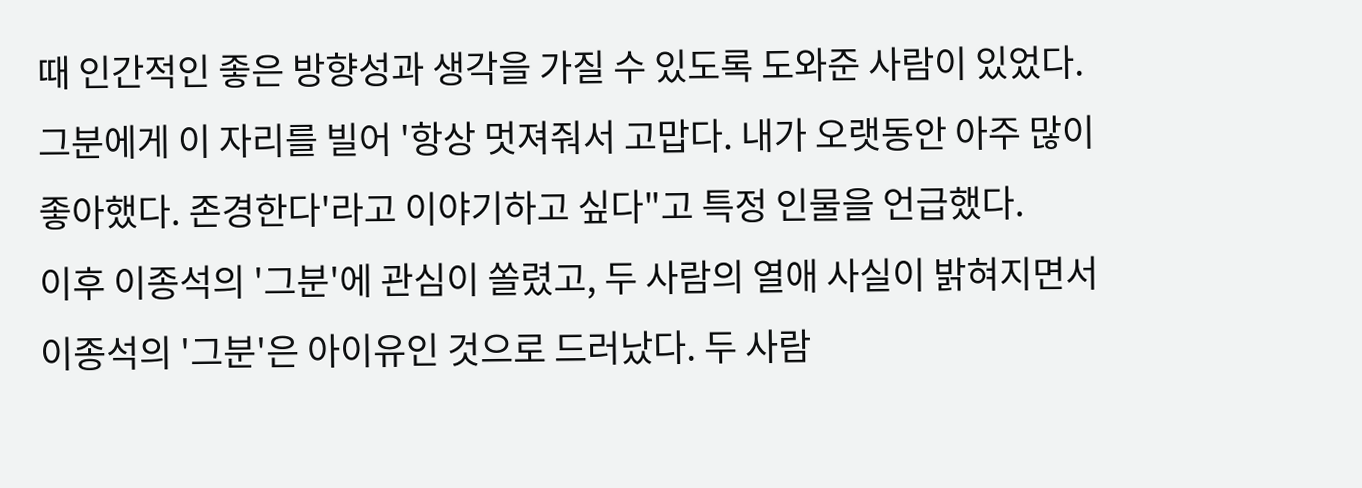때 인간적인 좋은 방향성과 생각을 가질 수 있도록 도와준 사람이 있었다. 그분에게 이 자리를 빌어 '항상 멋져줘서 고맙다. 내가 오랫동안 아주 많이 좋아했다. 존경한다'라고 이야기하고 싶다"고 특정 인물을 언급했다.
이후 이종석의 '그분'에 관심이 쏠렸고, 두 사람의 열애 사실이 밝혀지면서 이종석의 '그분'은 아이유인 것으로 드러났다. 두 사람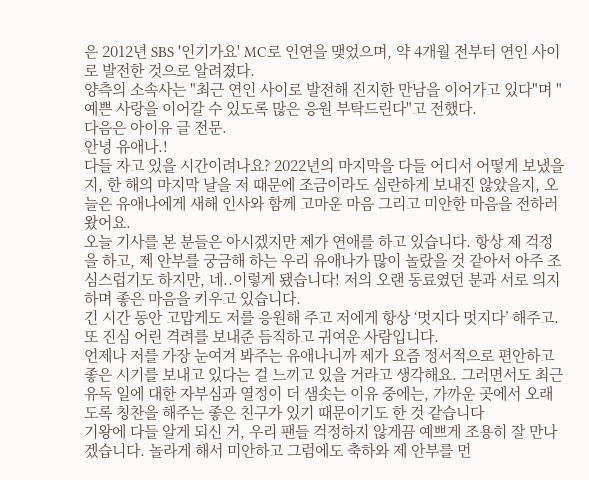은 2012년 SBS '인기가요' MC로 인연을 맺었으며, 약 4개월 전부터 연인 사이로 발전한 것으로 알려졌다.
양측의 소속사는 "최근 연인 사이로 발전해 진지한 만남을 이어가고 있다"며 "예쁜 사랑을 이어갈 수 있도록 많은 응원 부탁드린다"고 전했다.
다음은 아이유 글 전문.
안녕 유애나.!
다들 자고 있을 시간이려나요? 2022년의 마지막을 다들 어디서 어떻게 보냈을지, 한 해의 마지막 날을 저 때문에 조금이라도 심란하게 보내진 않았을지, 오늘은 유애나에게 새해 인사와 함께 고마운 마음 그리고 미안한 마음을 전하러 왔어요.
오늘 기사를 본 분들은 아시겠지만 제가 연애를 하고 있습니다. 항상 제 걱정을 하고, 제 안부를 궁금해 하는 우리 유애나가 많이 놀랐을 것 같아서 아주 조심스럽기도 하지만, 네..이렇게 됐습니다! 저의 오랜 동료였던 분과 서로 의지하며 좋은 마음을 키우고 있습니다.
긴 시간 동안 고맙게도 저를 응원해 주고 저에게 항상 ‘멋지다 멋지다’ 해주고. 또 진심 어린 격려를 보내준 듬직하고 귀여운 사람입니다.
언제나 저를 가장 눈여겨 봐주는 유애나니까 제가 요즘 정서적으로 편안하고 좋은 시기를 보내고 있다는 걸 느끼고 있을 거라고 생각해요. 그러면서도 최근 유독 일에 대한 자부심과 열정이 더 샘솟는 이유 중에는, 가까운 곳에서 오래도록 칭찬을 해주는 좋은 친구가 있기 때문이기도 한 것 같습니다
기왕에 다들 알게 되신 거, 우리 팬들 걱정하지 않게끔 예쁘게 조용히 잘 만나겠습니다. 놀라게 해서 미안하고 그럼에도 축하와 제 안부를 먼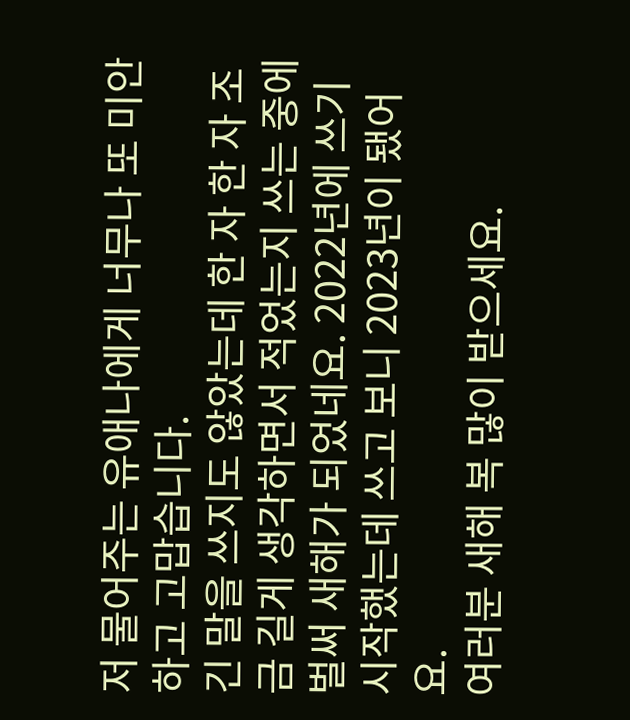저 물어주는 유애나에게 너무나 또 미안하고 고맙습니다.
긴 말을 쓰지도 않았는데 한 자 한 자 조금 길게 생각하면서 적었는지 쓰는 중에 벌써 새해가 되었네요. 2022년에 쓰기 시작했는데 쓰고 보니 2023년이 됐어요.
여러분 새해 복 많이 받으세요.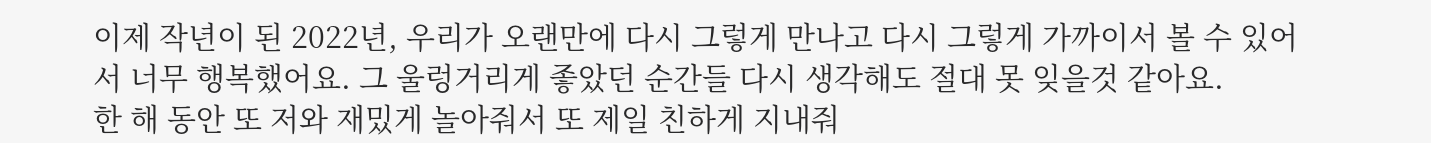이제 작년이 된 2022년, 우리가 오랜만에 다시 그렇게 만나고 다시 그렇게 가까이서 볼 수 있어서 너무 행복했어요. 그 울렁거리게 좋았던 순간들 다시 생각해도 절대 못 잊을것 같아요.
한 해 동안 또 저와 재밌게 놀아줘서 또 제일 친하게 지내줘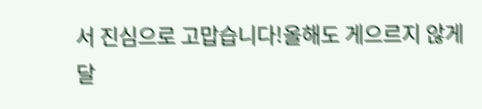서 진심으로 고맙습니다!올해도 게으르지 않게 달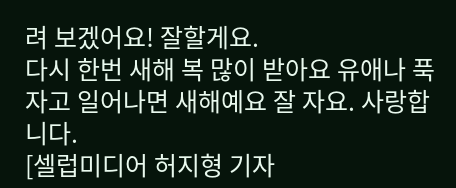려 보겠어요! 잘할게요.
다시 한번 새해 복 많이 받아요 유애나 푹 자고 일어나면 새해예요 잘 자요. 사랑합니다.
[셀럽미디어 허지형 기자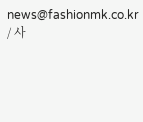news@fashionmk.co.kr / 사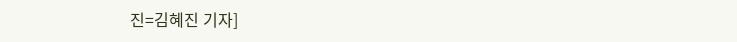진=김혜진 기자]